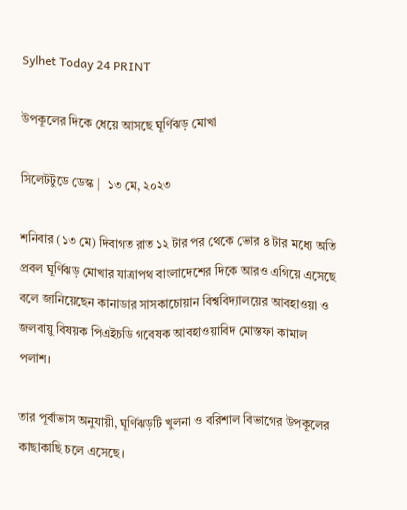Sylhet Today 24 PRINT

উপকূলের দিকে ধেয়ে আসছে ঘূর্ণিঝড় মোখা

সিলেটটুডে ডেস্ক |  ১৩ মে, ২০২৩

শনিবার (১৩ মে) দিবাগত রাত ১২ টার পর থেকে ভোর ৪ টার মধ্যে অতি প্রবল ঘূর্ণিঝড় মোখার যাত্রাপথ বাংলাদেশের দিকে আরও এগিয়ে এসেছে বলে জানিয়েছেন কানাডার সাসকাচোয়ান বিশ্ববিদ্যালয়ের আবহাওয়া ও জলবায়ু বিষয়ক পিএইচডি গবেষক আবহাওয়াবিদ মোস্তফা কামাল পলাশ।

তার পূর্বাভাস অনুযায়ী, ঘূর্ণিঝড়টি খুলনা ও বরিশাল বিভাগের উপকূলের কাছাকাছি চলে এসেছে।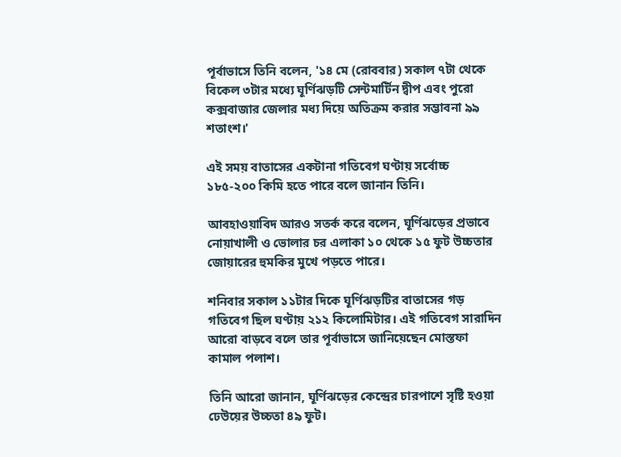পূর্বাভাসে তিনি বলেন, '১৪ মে (রোববার) সকাল ৭টা থেকে বিকেল ৩টার মধ্যে ঘূর্ণিঝড়টি সেন্টমার্টিন দ্বীপ এবং পুরো কক্সবাজার জেলার মধ্য দিয়ে অতিক্রম করার সম্ভাবনা ৯৯ শতাংশ।'

এই সময় বাতাসের একটানা গতিবেগ ঘণ্টায় সর্বোচ্চ ১৮৫-২০০ কিমি হতে পারে বলে জানান তিনি।

আবহাওয়াবিদ আরও সতর্ক করে বলেন, ঘূর্ণিঝড়ের প্রভাবে নোয়াখালী ও ভোলার চর এলাকা ১০ থেকে ১৫ ফুট উচ্চতার জোয়ারের হুমকির মুখে পড়তে পারে।

শনিবার সকাল ১১টার দিকে ঘূর্ণিঝড়টির বাতাসের গড় গতিবেগ ছিল ঘণ্টায় ২১২ কিলোমিটার। এই গতিবেগ সারাদিন আরো বাড়বে বলে তার পূর্বাভাসে জানিয়েছেন মোস্তফা কামাল পলাশ।

তিনি আরো জানান, ঘূর্ণিঝড়ের কেন্দ্রের চারপাশে সৃষ্টি হওয়া ঢেউয়ের উচ্চতা ৪৯ ফুট।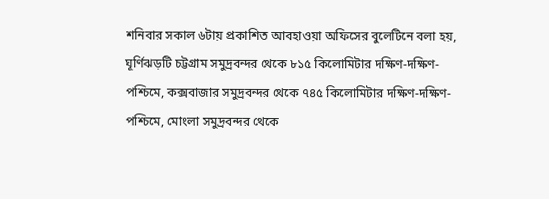শনিবার সকাল ৬টায় প্রকাশিত আবহাওয়া অফিসের বুলেটিনে বলা হয়, ঘূর্ণিঝড়টি চট্টগ্রাম সমুদ্রবন্দর থেকে ৮১৫ কিলোমিটার দক্ষিণ-দক্ষিণ-পশ্চিমে, কক্সবাজার সমুদ্রবন্দর থেকে ৭৪৫ কিলোমিটার দক্ষিণ-দক্ষিণ-পশ্চিমে, মোংলা সমুদ্রবন্দর থেকে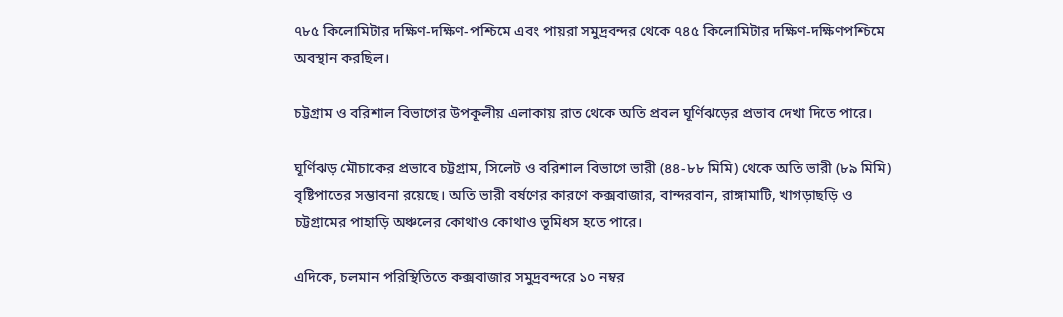৭৮৫ কিলোমিটার দক্ষিণ-দক্ষিণ-পশ্চিমে এবং পায়রা সমুদ্রবন্দর থেকে ৭৪৫ কিলোমিটার দক্ষিণ-দক্ষিণপশ্চিমে অবস্থান করছিল।

চট্টগ্রাম ও বরিশাল বিভাগের উপকূলীয় এলাকায় রাত থেকে অতি প্রবল ঘূর্ণিঝড়ের প্রভাব দেখা দিতে পারে।

ঘূর্ণিঝড় মৌচাকের প্রভাবে চট্টগ্রাম, সিলেট ও বরিশাল বিভাগে ভারী (৪৪-৮৮ মিমি) থেকে অতি ভারী (৮৯ মিমি) বৃষ্টিপাতের সম্ভাবনা রয়েছে। অতি ভারী বর্ষণের কারণে কক্সবাজার, বান্দরবান, রাঙ্গামাটি, খাগড়াছড়ি ও চট্টগ্রামের পাহাড়ি অঞ্চলের কোথাও কোথাও ভূমিধস হতে পারে।

এদিকে, চলমান পরিস্থিতিতে কক্সবাজার সমুদ্রবন্দরে ১০ নম্বর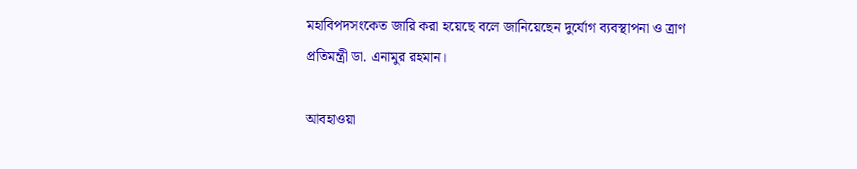মহাবিপদসংকেত জারি করা হয়েছে বলে জানিয়েছেন দুর্যোগ ব্যবস্থাপনা ও ত্রাণ প্রতিমন্ত্রী ডা. এনামুর রহমান।

আবহাওয়া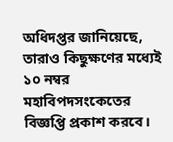অধিদপ্তর জানিয়েছে, তারাও কিছুক্ষণের মধ্যেই ১০ নম্বর মহাবিপদসংকেতের বিজ্ঞপ্তি প্রকাশ করবে।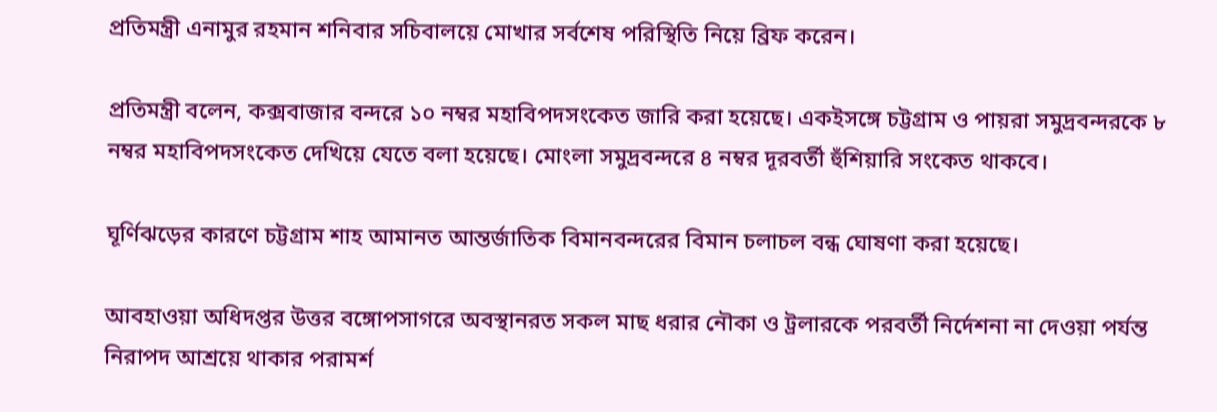প্রতিমন্ত্রী এনামুর রহমান শনিবার সচিবালয়ে মোখার সর্বশেষ পরিস্থিতি নিয়ে ব্রিফ করেন।

প্রতিমন্ত্রী বলেন, কক্সবাজার বন্দরে ১০ নম্বর মহাবিপদসংকেত জারি করা হয়েছে। একইসঙ্গে চট্টগ্রাম ও পায়রা সমুদ্রবন্দরকে ৮ নম্বর মহাবিপদসংকেত দেখিয়ে যেতে বলা হয়েছে। মোংলা সমুদ্রবন্দরে ৪ নম্বর দূরবর্তী হুঁশিয়ারি সংকেত থাকবে।

ঘূর্ণিঝড়ের কারণে চট্টগ্রাম শাহ আমানত আন্তর্জাতিক বিমানবন্দরের বিমান চলাচল বন্ধ ঘোষণা করা হয়েছে।

আবহাওয়া অধিদপ্তর উত্তর বঙ্গোপসাগরে অবস্থানরত সকল মাছ ধরার নৌকা ও ট্রলারকে পরবর্তী নির্দেশনা না দেওয়া পর্যন্ত নিরাপদ আশ্রয়ে থাকার পরামর্শ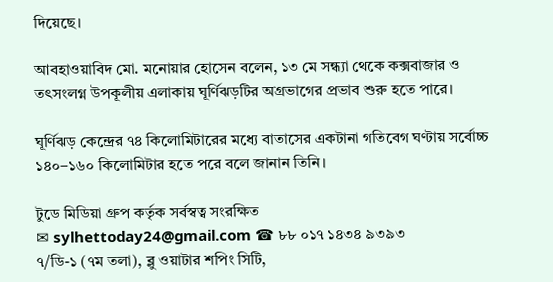দিয়েছে।

আবহাওয়াবিদ মো. মনোয়ার হোসেন বলেন, ১৩ মে সন্ধ্যা থেকে কক্সবাজার ও তৎসংলগ্ন উপকূলীয় এলাকায় ঘূর্ণিঝড়টির অগ্রভাগের প্রভাব শুরু হতে পারে।

ঘূর্ণিঝড় কেন্দ্রের ৭৪ কিলোমিটারের মধ্যে বাতাসের একটানা গতিবেগ ঘণ্টায় সর্বোচ্চ ১৪০–১৬০ কিলোমিটার হতে পরে বলে জানান তিনি।

টুডে মিডিয়া গ্রুপ কর্তৃক সর্বস্বত্ব সংরক্ষিত
✉ sylhettoday24@gmail.com ☎ ৮৮ ০১৭ ১৪৩৪ ৯৩৯৩
৭/ডি-১ (৭ম তলা), ব্লু ওয়াটার শপিং সিটি,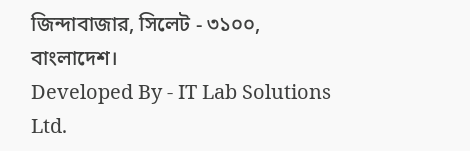জিন্দাবাজার, সিলেট - ৩১০০, বাংলাদেশ।
Developed By - IT Lab Solutions Ltd.